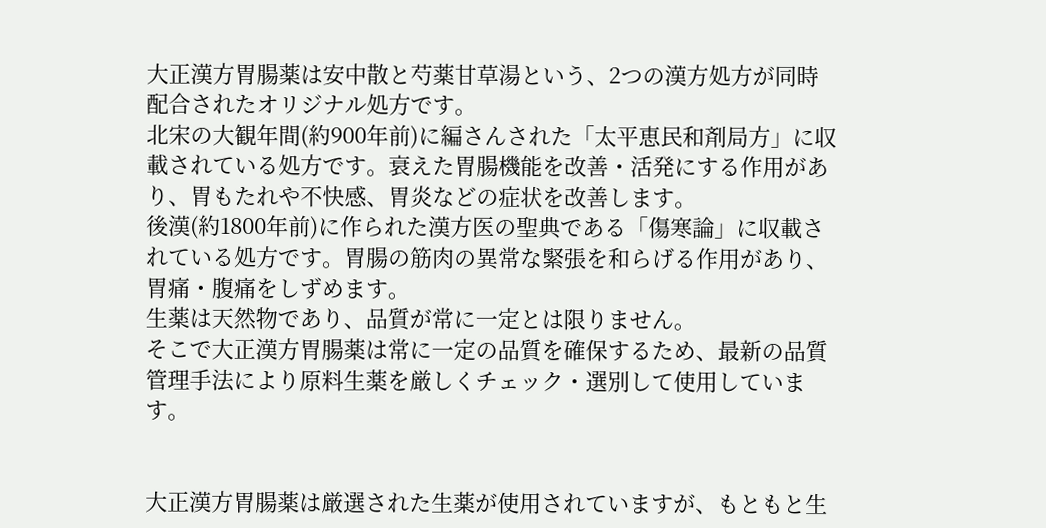大正漢方胃腸薬は安中散と芍薬甘草湯という、2つの漢方処方が同時配合されたオリジナル処方です。
北宋の大観年間(約900年前)に編さんされた「太平恵民和剤局方」に収載されている処方です。衰えた胃腸機能を改善・活発にする作用があり、胃もたれや不快感、胃炎などの症状を改善します。
後漢(約1800年前)に作られた漢方医の聖典である「傷寒論」に収載されている処方です。胃腸の筋肉の異常な緊張を和らげる作用があり、胃痛・腹痛をしずめます。
生薬は天然物であり、品質が常に一定とは限りません。
そこで大正漢方胃腸薬は常に一定の品質を確保するため、最新の品質管理手法により原料生薬を厳しくチェック・選別して使用しています。


大正漢方胃腸薬は厳選された生薬が使用されていますが、もともと生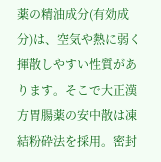薬の精油成分(有効成分)は、空気や熱に弱く揮散しやすい性質があります。そこで大正漢方胃腸薬の安中散は凍結粉砕法を採用。密封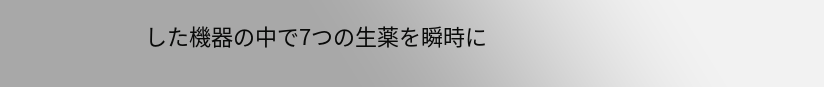した機器の中で7つの生薬を瞬時に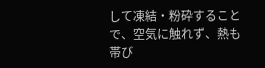して凍結・粉砕することで、空気に触れず、熱も帯び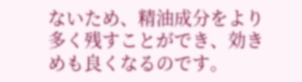ないため、精油成分をより多く残すことができ、効きめも良くなるのです。